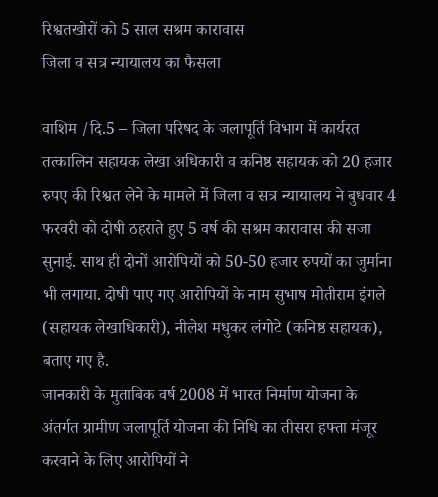रिश्वतखोरों को 5 साल सश्रम कारावास
जिला व सत्र न्यायालय का फैसला

वाशिम /दि.5 – जिला परिषद के जलापूर्ति विभाग में कार्यरत तत्कालिन सहायक लेखा अधिकारी व कनिष्ठ सहायक को 20 हजार रुपए की रिश्वत लेने के मामले में जिला व सत्र न्यायालय ने बुधवार 4 फरवरी को दोषी ठहराते हुए 5 वर्ष की सश्रम कारावास की सजा सुनाई. साथ ही दोनों आरोपियों को 50-50 हजार रुपयों का जुर्माना भी लगाया. दोषी पाए गए आरोपियों के नाम सुभाष मोतीराम इंगले (सहायक लेखाधिकारी), नीलेश मधुकर लंगोटे (कनिष्ठ सहायक), बताए गए है.
जानकारी के मुताबिक वर्ष 2008 में भारत निर्माण योजना के अंतर्गत ग्रामीण जलापूर्ति योजना की निधि का तीसरा हफ्ता मंजूर करवाने के लिए आरोपियों ने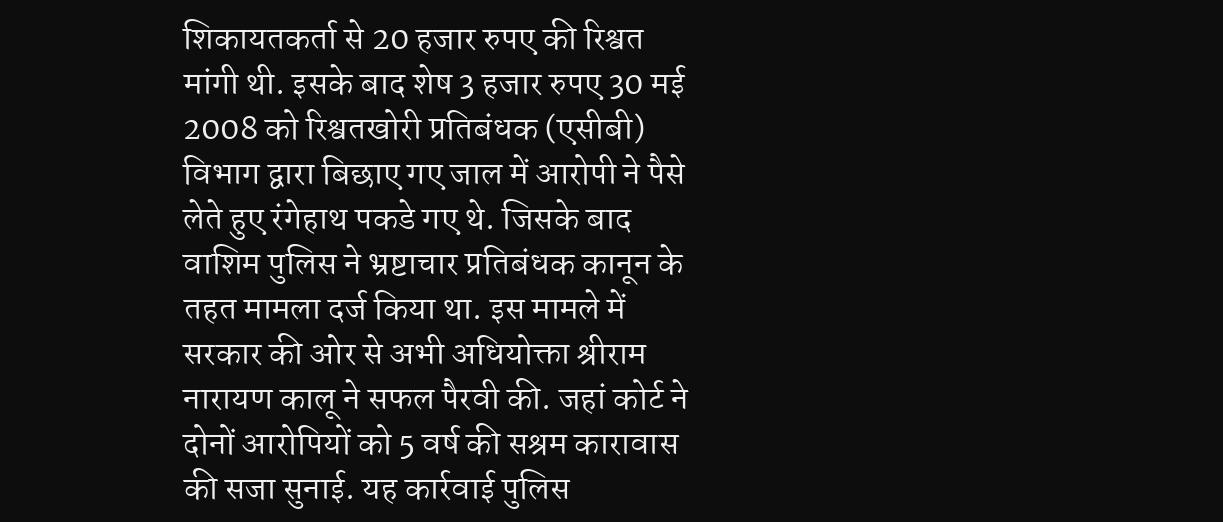शिकायतकर्ता से 20 हजार रुपए की रिश्वत मांगी थी. इसके बाद शेष 3 हजार रुपए 30 मई 2008 को रिश्वतखोरी प्रतिबंधक (एसीबी) विभाग द्वारा बिछाए गए जाल में आरोपी ने पैसे लेते हुए रंगेहाथ पकडे गए थे. जिसके बाद वाशिम पुलिस ने भ्रष्टाचार प्रतिबंधक कानून के तहत मामला दर्ज किया था. इस मामले में सरकार की ओर से अभी अधियोक्ता श्रीराम नारायण कालू ने सफल पैरवी की. जहां कोर्ट ने दोनों आरोपियों को 5 वर्ष की सश्रम कारावास की सजा सुनाई. यह कार्रवाई पुलिस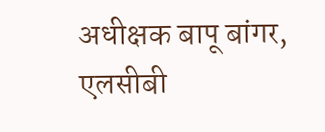अधीक्षक बापू बांगर, एलसीबी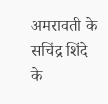अमरावती के सचिंद्र शिंदे के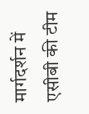मार्गदर्शन में एसीबी की टीम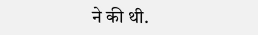ने की थी.